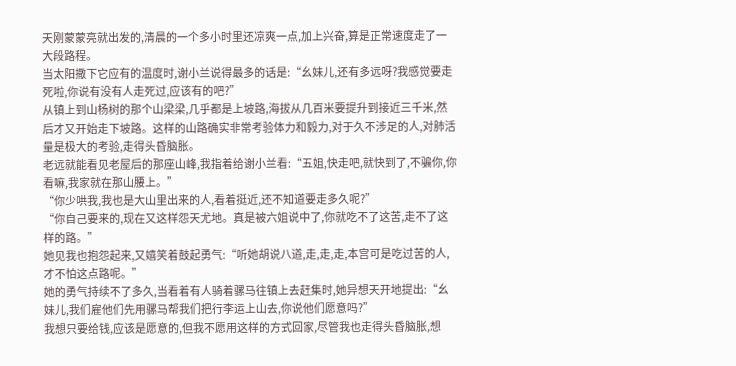天刚蒙蒙亮就出发的,清晨的一个多小时里还凉爽一点,加上兴奋,算是正常速度走了一大段路程。
当太阳撒下它应有的温度时,谢小兰说得最多的话是:“幺妹儿,还有多远呀?我感觉要走死啦,你说有没有人走死过,应该有的吧?”
从镇上到山杨树的那个山梁梁,几乎都是上坡路,海拔从几百米要提升到接近三千米,然后才又开始走下坡路。这样的山路确实非常考验体力和毅力,对于久不涉足的人,对肺活量是极大的考验,走得头昏脑胀。
老远就能看见老屋后的那座山峰,我指着给谢小兰看:“五姐,快走吧,就快到了,不骗你,你看嘛,我家就在那山腰上。”
“你少哄我,我也是大山里出来的人,看着挺近,还不知道要走多久呢?”
“你自己要来的,现在又这样怨天尤地。真是被六姐说中了,你就吃不了这苦,走不了这样的路。”
她见我也抱怨起来,又嬉笑着鼓起勇气:“听她胡说八道,走,走,走,本宫可是吃过苦的人,才不怕这点路呢。”
她的勇气持续不了多久,当看着有人骑着骡马往镇上去赶集时,她异想天开地提出:“幺妹儿,我们雇他们先用骡马帮我们把行李运上山去,你说他们愿意吗?”
我想只要给钱,应该是愿意的,但我不愿用这样的方式回家,尽管我也走得头昏脑胀,想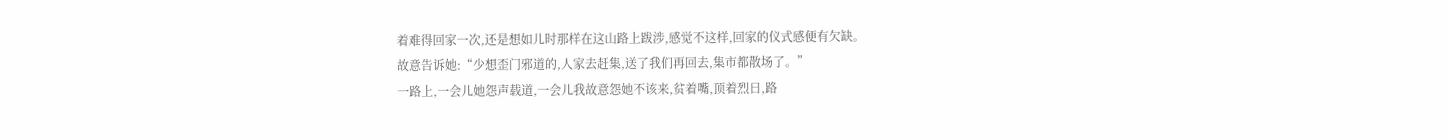着难得回家一次,还是想如儿时那样在这山路上跋涉,感觉不这样,回家的仪式感便有欠缺。
故意告诉她:“少想歪门邪道的,人家去赶集,送了我们再回去,集市都散场了。”
一路上,一会儿她怨声载道,一会儿我故意怨她不该来,贫着嘴,顶着烈日,路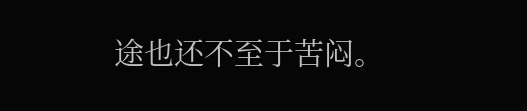途也还不至于苦闷。